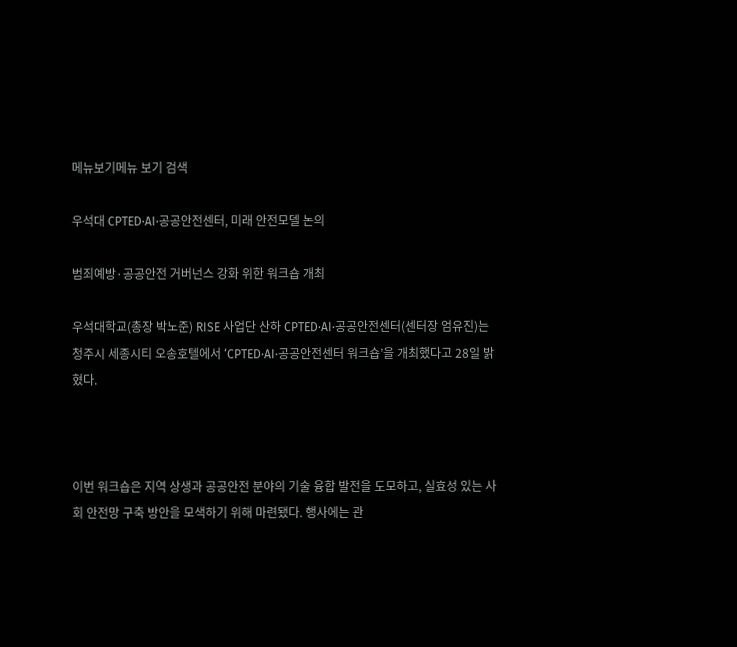메뉴보기메뉴 보기 검색

우석대 CPTED·AI·공공안전센터, 미래 안전모델 논의

범죄예방·공공안전 거버넌스 강화 위한 워크숍 개최

우석대학교(총장 박노준) RISE 사업단 산하 CPTED·AI·공공안전센터(센터장 엄유진)는 청주시 세종시티 오송호텔에서 ‘CPTED·AI·공공안전센터 워크숍’을 개최했다고 28일 밝혔다.



이번 워크숍은 지역 상생과 공공안전 분야의 기술 융합 발전을 도모하고, 실효성 있는 사회 안전망 구축 방안을 모색하기 위해 마련됐다. 행사에는 관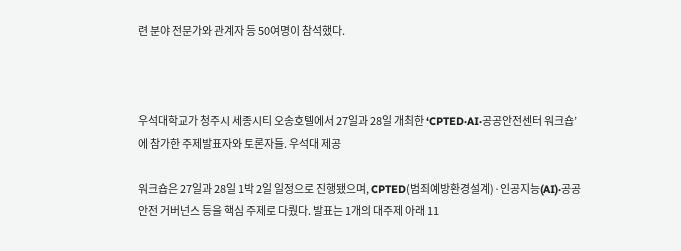련 분야 전문가와 관계자 등 50여명이 참석했다.



우석대학교가 청주시 세종시티 오송호텔에서 27일과 28일 개최한 ‘CPTED·AI·공공안전센터 워크숍’에 참가한 주제발표자와 토론자들. 우석대 제공

워크숍은 27일과 28일 1박 2일 일정으로 진행됐으며, CPTED(범죄예방환경설계)·인공지능(AI)·공공안전 거버넌스 등을 핵심 주제로 다뤘다. 발표는 1개의 대주제 아래 11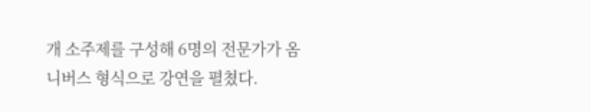개 소주제를 구성해 6명의 전문가가 옴니버스 형식으로 강연을 펼쳤다.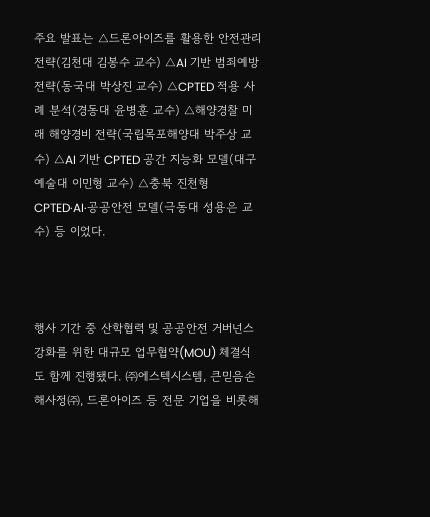주요 발표는 △드론아이즈를 활용한 안전관리 전략(김천대 김봉수 교수) △AI 기반 범죄예방 전략(동국대 박상진 교수) △CPTED 적용 사례 분석(경동대 윤병훈 교수) △해양경찰 미래 해양경비 전략(국립목포해양대 박주상 교수) △AI 기반 CPTED 공간 지능화 모델(대구예술대 이민형 교수) △충북 진천형 CPTED·AI·공공안전 모델(극동대 성용은 교수) 등 이었다.



행사 기간 중 산학협력 및 공공안전 거버넌스 강화를 위한 대규모 업무협약(MOU) 체결식도 함께 진행됐다. ㈜에스텍시스템, 큰믿음손해사정㈜, 드론아이즈 등 전문 기업을 비롯해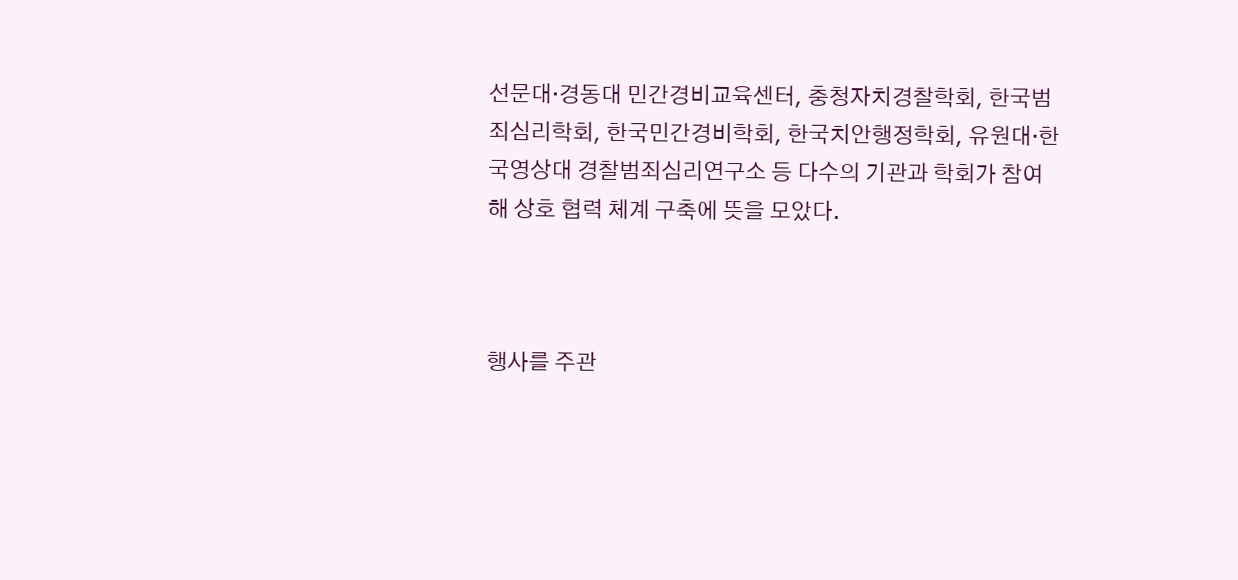선문대·경동대 민간경비교육센터, 충청자치경찰학회, 한국범죄심리학회, 한국민간경비학회, 한국치안행정학회, 유원대·한국영상대 경찰범죄심리연구소 등 다수의 기관과 학회가 참여해 상호 협력 체계 구축에 뜻을 모았다.



행사를 주관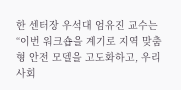한 센터장 우석대 엄유진 교수는 “이번 워크숍을 계기로 지역 맞춤형 안전 모델을 고도화하고, 우리 사회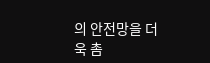의 안전망을 더욱 촘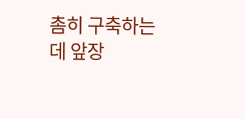촘히 구축하는 데 앞장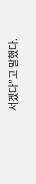서겠다”고 말했다.